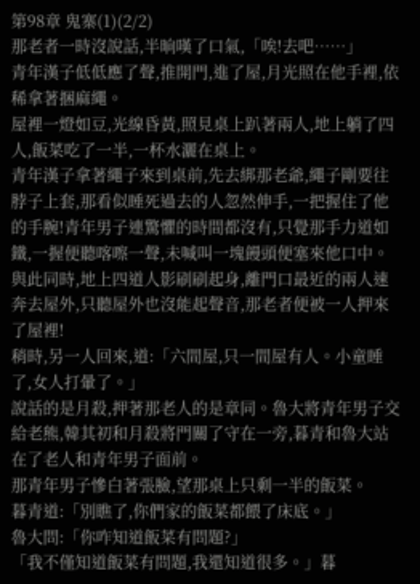第98章 鬼寨(1)(2/2)
那老者一時沒說話,半晌嘆了口氣,「唉!去吧……」
青年漢子低低應了聲,推開門,進了屋,月光照在他手裡,依稀拿著捆麻繩。
屋裡一燈如豆,光線昏黃,照見桌上趴著兩人,地上躺了四人,飯菜吃了一半,一杯水灑在桌上。
青年漢子拿著繩子來到桌前,先去綁那老爺,繩子剛要往脖子上套,那看似睡死過去的人忽然伸手,一把握住了他的手腕!青年男子連驚懼的時間都沒有,只覺那手力道如鐵,一握便聽喀嚓一聲,未喊叫一塊饅頭便塞來他口中。
與此同時,地上四道人影刷刷起身,離門口最近的兩人速奔去屋外,只聽屋外也沒能起聲音,那老者便被一人押來了屋裡!
稍時,另一人回來,道:「六間屋,只一間屋有人。小童睡了,女人打暈了。」
說話的是月殺,押著那老人的是章同。魯大將青年男子交給老熊,韓其初和月殺將門關了守在一旁,暮青和魯大站在了老人和青年男子面前。
那青年男子慘白著張臉,望那桌上只剩一半的飯菜。
暮青道:「別瞧了,你們家的飯菜都餵了床底。」
魯大問:「你咋知道飯菜有問題?」
「我不僅知道飯菜有問題,我還知道很多。」暮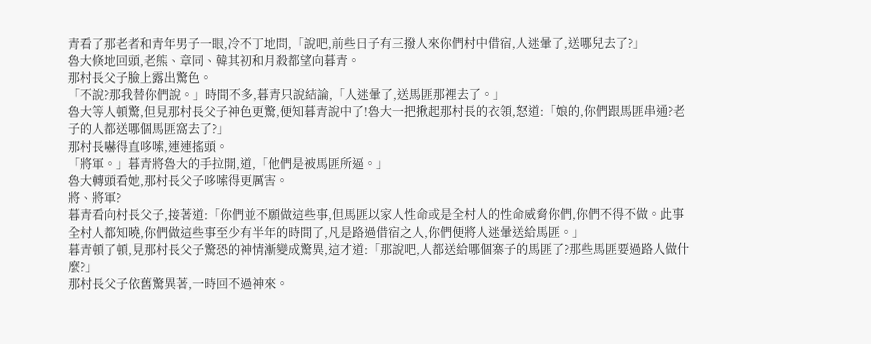青看了那老者和青年男子一眼,冷不丁地問,「說吧,前些日子有三撥人來你們村中借宿,人迷暈了,送哪兒去了?」
魯大倏地回頭,老熊、章同、韓其初和月殺都望向暮青。
那村長父子臉上露出驚色。
「不說?那我替你們說。」時間不多,暮青只說結論,「人迷暈了,送馬匪那裡去了。」
魯大等人頓驚,但見那村長父子神色更驚,便知暮青說中了!魯大一把揪起那村長的衣領,怒道:「娘的,你們跟馬匪串通?老子的人都送哪個馬匪窩去了?」
那村長嚇得直哆嗦,連連搖頭。
「將軍。」暮青將魯大的手拉開,道,「他們是被馬匪所逼。」
魯大轉頭看她,那村長父子哆嗦得更厲害。
將、將軍?
暮青看向村長父子,接著道:「你們並不願做這些事,但馬匪以家人性命或是全村人的性命威脅你們,你們不得不做。此事全村人都知曉,你們做這些事至少有半年的時間了,凡是路過借宿之人,你們便將人迷暈送給馬匪。」
暮青頓了頓,見那村長父子驚恐的神情漸變成驚異,這才道:「那說吧,人都送給哪個寨子的馬匪了?那些馬匪要過路人做什麼?」
那村長父子依舊驚異著,一時回不過神來。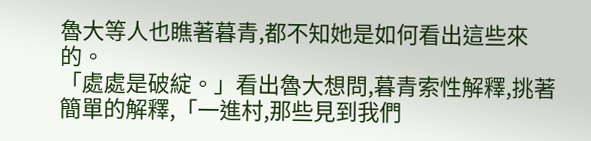魯大等人也瞧著暮青,都不知她是如何看出這些來的。
「處處是破綻。」看出魯大想問,暮青索性解釋,挑著簡單的解釋,「一進村,那些見到我們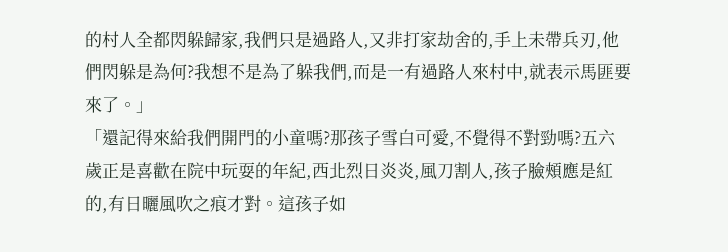的村人全都閃躲歸家,我們只是過路人,又非打家劫舍的,手上未帶兵刃,他們閃躲是為何?我想不是為了躲我們,而是一有過路人來村中,就表示馬匪要來了。」
「還記得來給我們開門的小童嗎?那孩子雪白可愛,不覺得不對勁嗎?五六歲正是喜歡在院中玩耍的年紀,西北烈日炎炎,風刀割人,孩子臉頰應是紅的,有日曬風吹之痕才對。這孩子如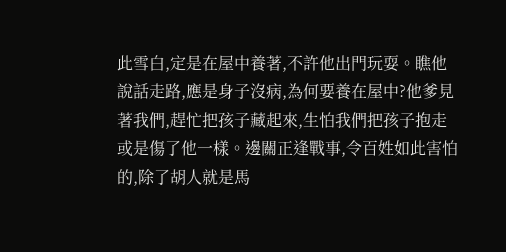此雪白,定是在屋中養著,不許他出門玩耍。瞧他說話走路,應是身子沒病,為何要養在屋中?他爹見著我們,趕忙把孩子藏起來,生怕我們把孩子抱走或是傷了他一樣。邊關正逢戰事,令百姓如此害怕的,除了胡人就是馬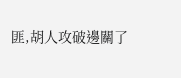匪,胡人攻破邊關了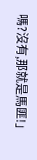嗎?沒有,那就是馬匪!」